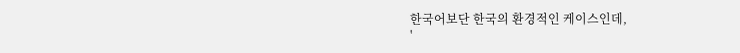한국어보단 한국의 환경적인 케이스인데,
'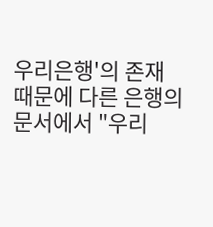우리은행'의 존재 때문에 다른 은행의 문서에서 "우리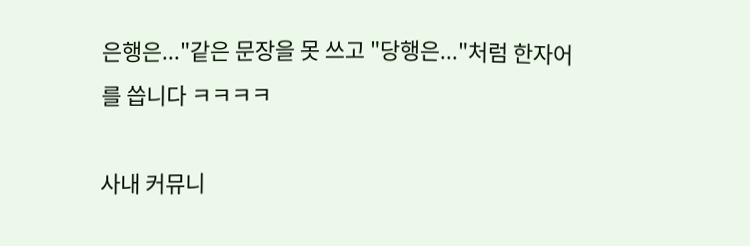은행은..."같은 문장을 못 쓰고 "당행은..."처럼 한자어를 씁니다 ㅋㅋㅋㅋ

사내 커뮤니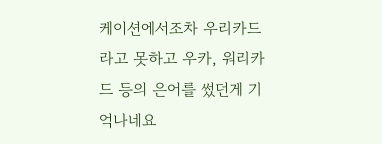케이션에서조차 우리카드라고 못하고 우카, 워리카드 등의 은어를 썼던게 기억나네요